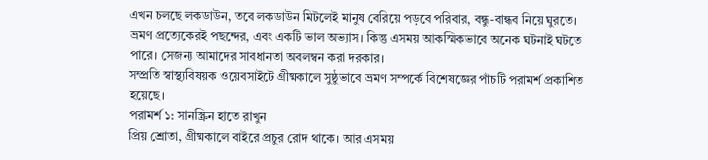এখন চলছে লকডাউন, তবে লকডাউন মিটলেই মানুষ বেরিয়ে পড়বে পরিবার, বন্ধু-বান্ধব নিয়ে ঘুরতে। ভ্রমণ প্রত্যেকেরই পছন্দের, এবং একটি ভাল অভ্যাস। কিন্তু এসময় আকস্মিকভাবে অনেক ঘটনাই ঘটতে পারে। সেজন্য আমাদের সাবধানতা অবলম্বন করা দরকার।
সম্প্রতি স্বাস্থ্যবিষয়ক ওয়েবসাইটে গ্রীষ্মকালে সুষ্ঠুভাবে ভ্রমণ সম্পর্কে বিশেষজ্ঞের পাঁচটি পরামর্শ প্রকাশিত হয়েছে।
পরামর্শ ১: সানস্ক্রিন হাতে রাখুন
প্রিয় শ্রোতা, গ্রীষ্মকালে বাইরে প্রচুর রোদ থাকে। আর এসময়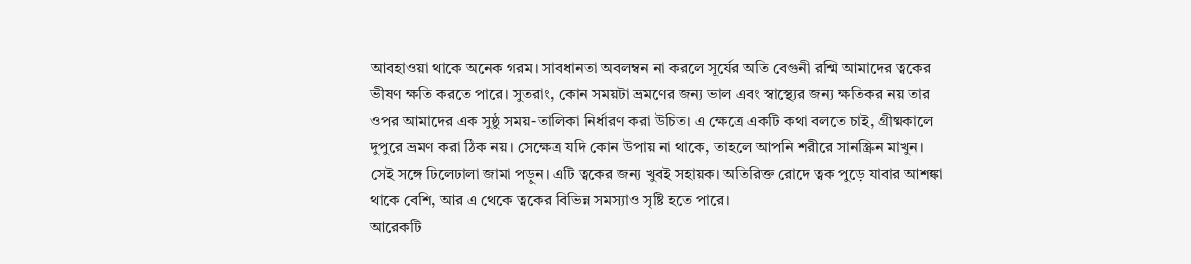আবহাওয়া থাকে অনেক গরম। সাবধানতা অবলম্বন না করলে সূর্যের অতি বেগুনী রশ্মি আমাদের ত্বকের ভীষণ ক্ষতি করতে পারে। সুতরাং, কোন সময়টা ভ্রমণের জন্য ভাল এবং স্বাস্থ্যের জন্য ক্ষতিকর নয় তার ওপর আমাদের এক সুষ্ঠু সময়-তালিকা নির্ধারণ করা উচিত। এ ক্ষেত্রে একটি কথা বলতে চাই, গ্রীষ্মকালে দুপুরে ভ্রমণ করা ঠিক নয়। সেক্ষেত্র যদি কোন উপায় না থাকে, তাহলে আপনি শরীরে সানস্ক্রিন মাখুন। সেই সঙ্গে ঢিলেঢালা জামা পড়ুন। এটি ত্বকের জন্য খুবই সহায়ক। অতিরিক্ত রোদে ত্বক পুড়ে যাবার আশঙ্কা থাকে বেশি, আর এ থেকে ত্বকের বিভিন্ন সমস্যাও সৃষ্টি হতে পারে।
আরেকটি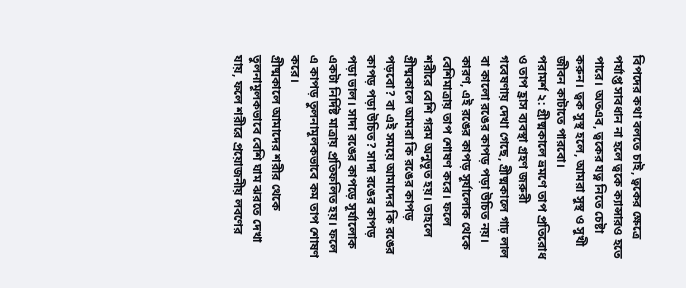বিপদের কথা বলতে চাই, ত্বকের ক্ষেত্রে পর্যাপ্ত সাবধান না হলে ত্বকে ক্যান্সারও হতে পারে। অতএব, ত্বকের যত্ন নিতে চেষ্টা করুন। ত্বক সুস্থ হলে, আমরা সুস্থ ও সুখী জীবন কাটাতে পারবো।
পরামর্শ ২: গ্রীষ্মকালে ভ্রমণে তাপ প্রতিরোধ ও তাপ হ্রাস ব্যবস্থা গ্রহণ জরুরী
গবেষণায় দেখা গেছে, গ্রীষ্মকালে গাঢ় লাল বা কালো রঙের কাপড় পড়া উচিত নয়। কারণ, এই রঙের কাপড় সূর্যালোক থেকে বেশিমাত্রায় তাপ শোষণ করে। ফলে শরীরে বেশি গরম অনুভূত হয়। তাহলে গ্রীষ্মকালে আমরা কি রঙের কাপড় পড়বো? বা এই সময়ে আমাদের কি রঙের কাপড় পড়া উচিত? সাদা রঙের কাপড় পড়া ভাল। সাদা রঙের কাপড়ে সূর্যালোক একটা নির্দিষ্ট মাত্রায় প্রতিফলিত হয়। ফলে এ কাপড় তুলনামূলকভাবে কম তাপ শোষণ করে।
গ্রীষ্মকালে আমাদের শরীর থেকে তুলনামূলকভাবে বেশি ঘাম ঝরতে দেখা যায়, ফলে শরীরে প্রয়োজনীয় লবণের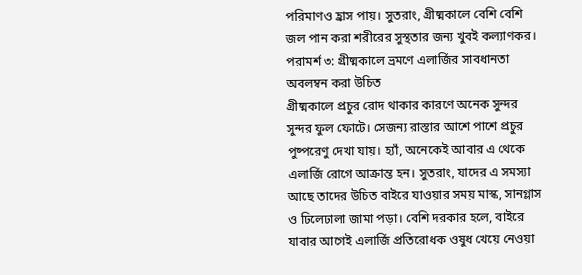পরিমাণও হ্রাস পায়। সুতরাং, গ্রীষ্মকালে বেশি বেশি জল পান করা শরীরের সুস্থতার জন্য খুবই কল্যাণকর।
পরামর্শ ৩: গ্রীষ্মকালে ভ্রমণে এলার্জির সাবধানতা অবলম্বন করা উচিত
গ্রীষ্মকালে প্রচুর রোদ থাকার কারণে অনেক সুন্দর সুন্দর ফুল ফোটে। সেজন্য রাস্তার আশে পাশে প্রচুর পুষ্পরেণু দেখা যায়। হ্যাঁ, অনেকেই আবার এ থেকে এলার্জি রোগে আক্রান্ত হন। সুতরাং, যাদের এ সমস্যা আছে তাদের উচিত বাইরে যাওয়ার সময় মাস্ক, সানগ্লাস ও ঢিলেঢালা জামা পড়া। বেশি দরকার হলে, বাইরে যাবার আগেই এলার্জি প্রতিরোধক ওষুধ খেয়ে নেওয়া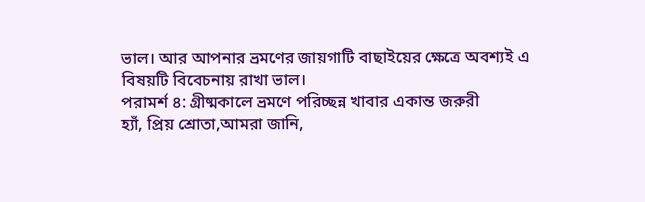ভাল। আর আপনার ভ্রমণের জায়গাটি বাছাইয়ের ক্ষেত্রে অবশ্যই এ বিষয়টি বিবেচনায় রাখা ভাল।
পরামর্শ ৪: গ্রীষ্মকালে ভ্রমণে পরিচ্ছন্ন খাবার একান্ত জরুরী
হ্যাঁ, প্রিয় শ্রোতা,আমরা জানি,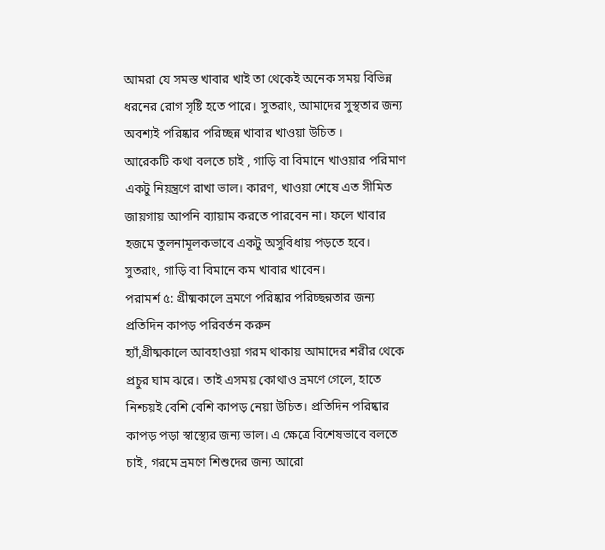আমরা যে সমস্ত খাবার খাই তা থেকেই অনেক সময় বিভিন্ন ধরনের রোগ সৃষ্টি হতে পারে। সুতরাং, আমাদের সুস্থতার জন্য অবশ্যই পরিষ্কার পরিচ্ছন্ন খাবার খাওয়া উচিত ।
আরেকটি কথা বলতে চাই , গাড়ি বা বিমানে খাওয়ার পরিমাণ একটু নিয়ন্ত্রণে রাখা ভাল। কারণ, খাওয়া শেষে এত সীমিত জায়গায় আপনি ব্যায়াম করতে পারবেন না। ফলে খাবার হজমে তুলনামূলকভাবে একটু অসুবিধায় পড়তে হবে।
সুতরাং, গাড়ি বা বিমানে কম খাবার খাবেন।
পরামর্শ ৫: গ্রীষ্মকালে ভ্রমণে পরিষ্কার পরিচ্ছন্নতার জন্য প্রতিদিন কাপড় পরিবর্তন করুন
হ্যাঁ,গ্রীষ্মকালে আবহাওয়া গরম থাকায় আমাদের শরীর থেকে প্রচুর ঘাম ঝরে। তাই এসময় কোথাও ভ্রমণে গেলে, হাতে নিশ্চয়ই বেশি বেশি কাপড় নেয়া উচিত। প্রতিদিন পরিষ্কার কাপড় পড়া স্বাস্থ্যের জন্য ভাল। এ ক্ষেত্রে বিশেষভাবে বলতে চাই, গরমে ভ্রমণে শিশুদের জন্য আরো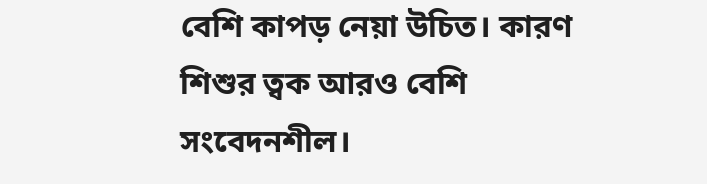বেশি কাপড় নেয়া উচিত। কারণ শিশুর ত্বক আরও বেশি সংবেদনশীল।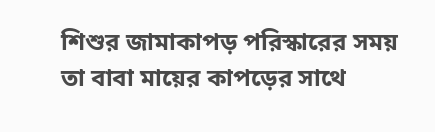শিশুর জামাকাপড় পরিস্কারের সময় তা বাবা মায়ের কাপড়ের সাথে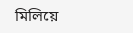মিলিয়ে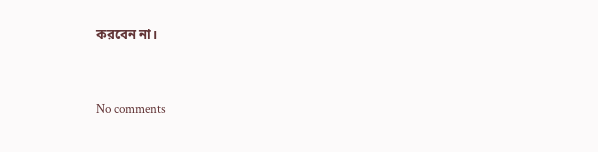করবেন না।


No comments